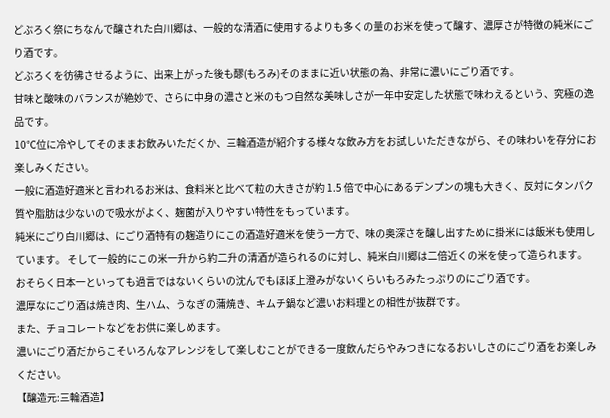どぶろく祭にちなんで醸された白川郷は、一般的な清酒に使用するよりも多くの量のお米を使って醸す、濃厚さが特徴の純米にごり酒です。
どぶろくを彷彿させるように、出来上がった後も醪(もろみ)そのままに近い状態の為、非常に濃いにごり酒です。
甘味と酸味のバランスが絶妙で、さらに中身の濃さと米のもつ自然な美味しさが一年中安定した状態で味わえるという、究極の逸品です。
10℃位に冷やしてそのままお飲みいただくか、三輪酒造が紹介する様々な飲み方をお試しいただきながら、その味わいを存分にお楽しみください。
一般に酒造好適米と言われるお米は、食料米と比べて粒の大きさが約 1.5 倍で中心にあるデンプンの塊も大きく、反対にタンパク質や脂肪は少ないので吸水がよく、麹菌が入りやすい特性をもっています。
純米にごり白川郷は、にごり酒特有の麹造りにこの酒造好適米を使う一方で、味の奥深さを醸し出すために掛米には飯米も使用しています。 そして一般的にこの米一升から約二升の清酒が造られるのに対し、純米白川郷は二倍近くの米を使って造られます。
おそらく日本一といっても過言ではないくらいの沈んでもほぼ上澄みがないくらいもろみたっぷりのにごり酒です。
濃厚なにごり酒は焼き肉、生ハム、うなぎの蒲焼き、キムチ鍋など濃いお料理との相性が抜群です。
また、チョコレートなどをお供に楽しめます。
濃いにごり酒だからこそいろんなアレンジをして楽しむことができる一度飲んだらやみつきになるおいしさのにごり酒をお楽しみください。
【醸造元:三輪酒造】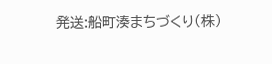発送:船町湊まちづくり(株)